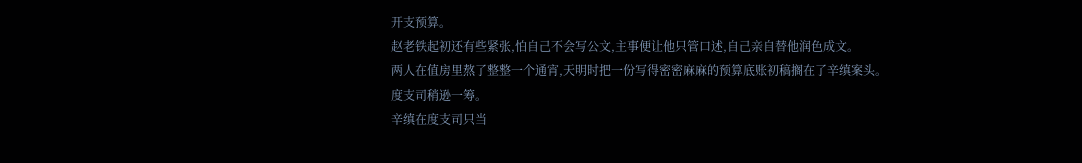开支预算。
赵老铁起初还有些紧张,怕自己不会写公文,主事便让他只管口述,自己亲自替他润色成文。
两人在值房里熬了整整一个通宵,天明时把一份写得密密麻麻的预算底账初稿搁在了辛缜案头。
度支司稍逊一筹。
辛缜在度支司只当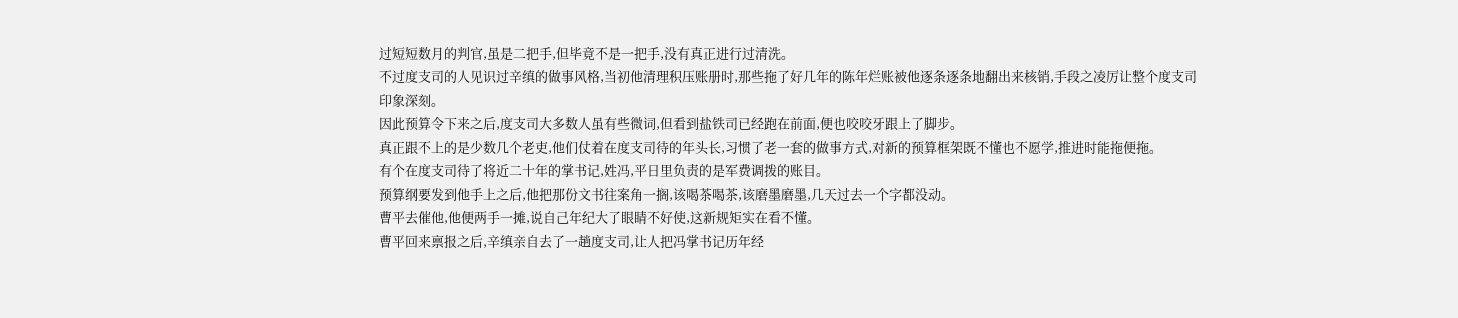过短短数月的判官,虽是二把手,但毕竟不是一把手,没有真正进行过清洗。
不过度支司的人见识过辛缜的做事风格,当初他清理积压账册时,那些拖了好几年的陈年烂账被他逐条逐条地翻出来核销,手段之凌厉让整个度支司印象深刻。
因此预算令下来之后,度支司大多数人虽有些微词,但看到盐铁司已经跑在前面,便也咬咬牙跟上了脚步。
真正跟不上的是少数几个老吏,他们仗着在度支司待的年头长,习惯了老一套的做事方式,对新的预算框架既不懂也不愿学,推进时能拖便拖。
有个在度支司待了将近二十年的掌书记,姓冯,平日里负责的是军费调拨的账目。
预算纲要发到他手上之后,他把那份文书往案角一搁,该喝茶喝茶,该磨墨磨墨,几天过去一个字都没动。
曹平去催他,他便两手一摊,说自己年纪大了眼睛不好使,这新规矩实在看不懂。
曹平回来禀报之后,辛缜亲自去了一趟度支司,让人把冯掌书记历年经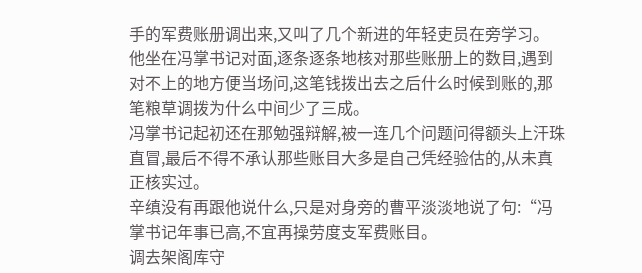手的军费账册调出来,又叫了几个新进的年轻吏员在旁学习。
他坐在冯掌书记对面,逐条逐条地核对那些账册上的数目,遇到对不上的地方便当场问,这笔钱拨出去之后什么时候到账的,那笔粮草调拨为什么中间少了三成。
冯掌书记起初还在那勉强辩解,被一连几个问题问得额头上汗珠直冒,最后不得不承认那些账目大多是自己凭经验估的,从未真正核实过。
辛缜没有再跟他说什么,只是对身旁的曹平淡淡地说了句:“冯掌书记年事已高,不宜再操劳度支军费账目。
调去架阁库守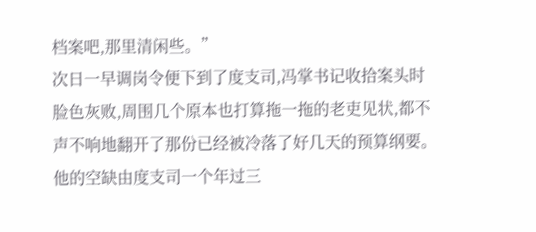档案吧,那里清闲些。”
次日一早调岗令便下到了度支司,冯掌书记收拾案头时脸色灰败,周围几个原本也打算拖一拖的老吏见状,都不声不响地翻开了那份已经被冷落了好几天的预算纲要。
他的空缺由度支司一个年过三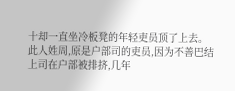十却一直坐冷板凳的年轻吏员顶了上去。
此人姓周,原是户部司的吏员,因为不善巴结上司在户部被排挤,几年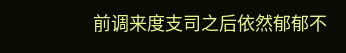前调来度支司之后依然郁郁不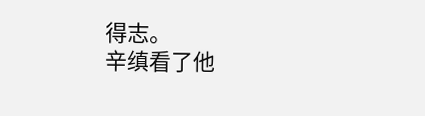得志。
辛缜看了他